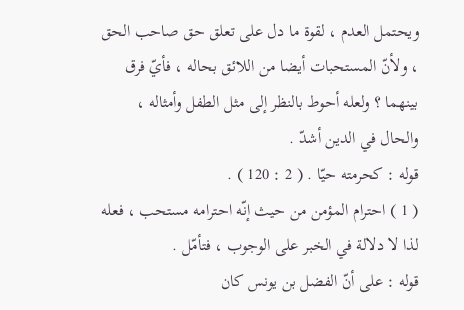ويحتمل العدم ، لقوة ما دل على تعلق حق صاحب الحق ، ولأنّ المستحبات أيضا من اللائق بحاله ، فأيّ فرق بينهما ؟ ولعله أحوط بالنظر إلى مثل الطفل وأمثاله ، والحال في الدين أشدّ .
قوله : كحرمته حيّا . ( 2 : 120 ) .
( 1 ) احترام المؤمن من حيث إنّه احترامه مستحب ، فعله لذا لا دلالة في الخبر على الوجوب ، فتأمّل .
قوله : على أنّ الفضل بن يونس كان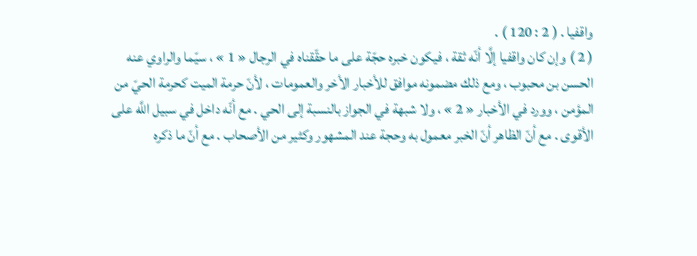واقفيا . ( 2 : 120 ) .
( 2 ) وإن كان واقفيا إلَّا أنّه ثقة ، فيكون خبره حجّة على ما حقّقناه في الرجال « 1 » ، سيّما والراوي عنه الحسن بن محبوب ، ومع ذلك مضمونه موافق للأخبار الأخر والعمومات ، لأنّ حرمة الميت كحرمة الحيّ من المؤمن ، وورد في الأخبار « 2 » ، ولا شبهة في الجواز بالنسبة إلى الحي . مع أنّه داخل في سبيل اللَّه على الأقوى . مع أنّ الظاهر أنّ الخبر معمول به وحجة عند المشهور وكثير من الأصحاب . مع أنّ ما ذكره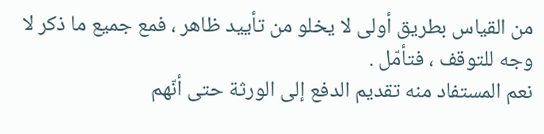من القياس بطريق أولى لا يخلو من تأييد ظاهر ، فمع جميع ما ذكر لا وجه للتوقف ، فتأمّل .
نعم المستفاد منه تقديم الدفع إلى الورثة حتى أنّهم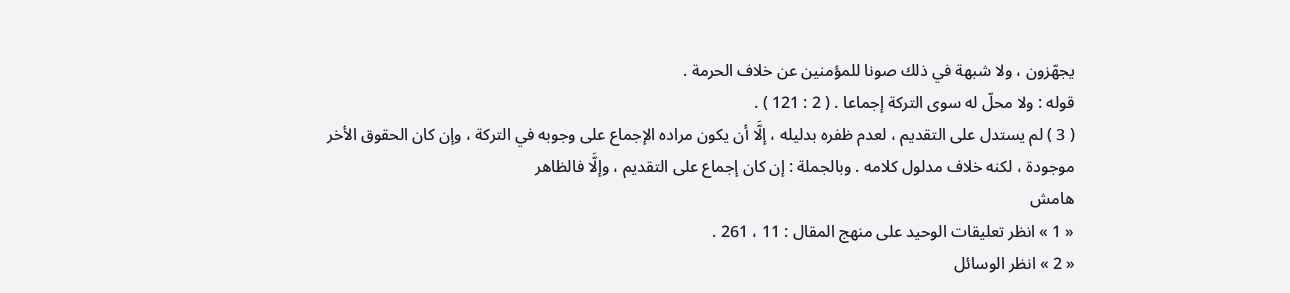يجهّزون ، ولا شبهة في ذلك صونا للمؤمنين عن خلاف الحرمة .
قوله : ولا محلّ له سوى التركة إجماعا . ( 2 : 121 ) .
( 3 ) لم يستدل على التقديم ، لعدم ظفره بدليله ، إلَّا أن يكون مراده الإجماع على وجوبه في التركة ، وإن كان الحقوق الأخر موجودة ، لكنه خلاف مدلول كلامه . وبالجملة : إن كان إجماع على التقديم ، وإلَّا فالظاهر
هامش
« 1 » انظر تعليقات الوحيد على منهج المقال : 11 ، 261 .
« 2 » انظر الوسائل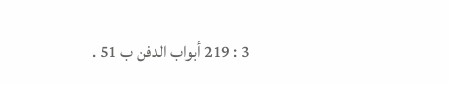3 : 219 أبواب الدفن ب 51 .